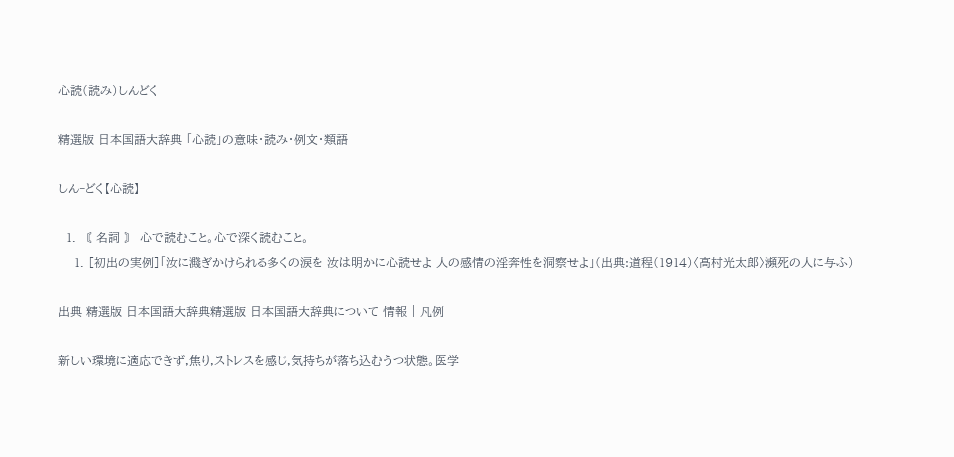心読(読み)しんどく

精選版 日本国語大辞典 「心読」の意味・読み・例文・類語

しん‐どく【心読】

  1. 〘 名詞 〙 心で読むこと。心で深く読むこと。
    1. [初出の実例]「汝に濺ぎかけられる多くの涙を 汝は明かに心読せよ 人の感情の淫奔性を洞察せよ」(出典:道程(1914)〈高村光太郎〉瀕死の人に与ふ)

出典 精選版 日本国語大辞典精選版 日本国語大辞典について 情報 | 凡例

新しい環境に適応できず,焦り,ストレスを感じ,気持ちが落ち込むうつ状態。医学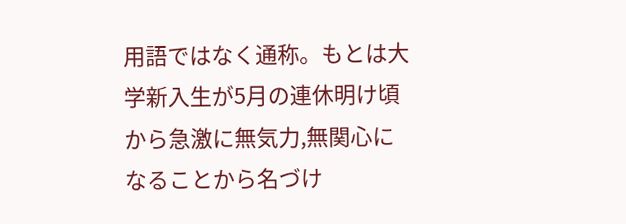用語ではなく通称。もとは大学新入生が5月の連休明け頃から急激に無気力,無関心になることから名づけ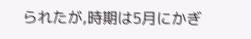られたが,時期は5月にかぎ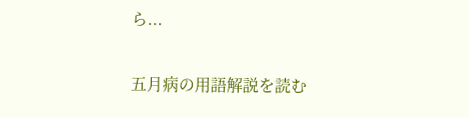ら...

五月病の用語解説を読む